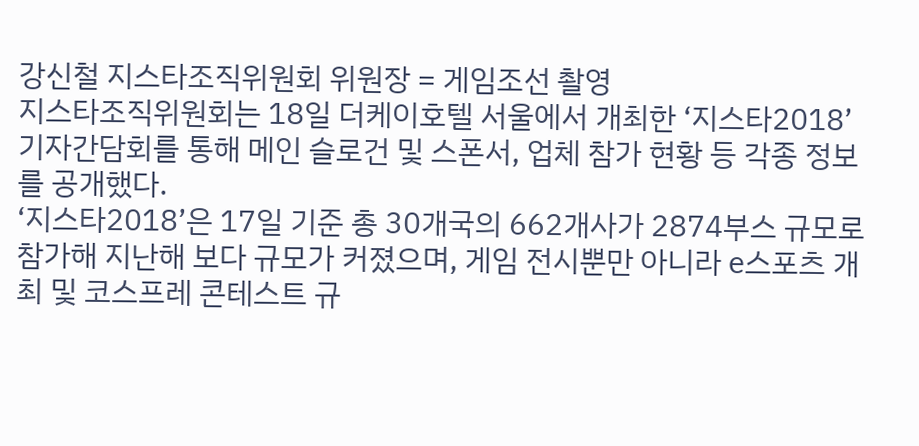강신철 지스타조직위원회 위원장 = 게임조선 촬영
지스타조직위원회는 18일 더케이호텔 서울에서 개최한 ‘지스타2018’ 기자간담회를 통해 메인 슬로건 및 스폰서, 업체 참가 현황 등 각종 정보를 공개했다.
‘지스타2018’은 17일 기준 총 30개국의 662개사가 2874부스 규모로 참가해 지난해 보다 규모가 커졌으며, 게임 전시뿐만 아니라 e스포츠 개최 및 코스프레 콘테스트 규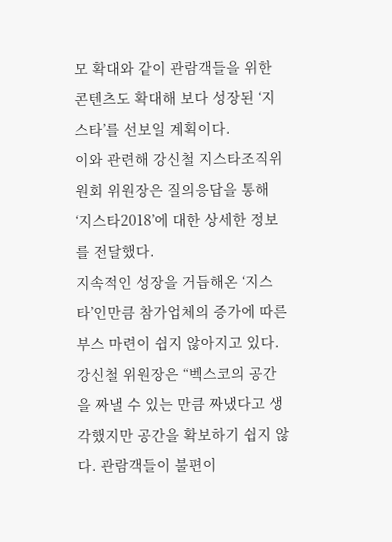모 확대와 같이 관람객들을 위한 콘텐츠도 확대해 보다 성장된 ‘지스타’를 선보일 계획이다.
이와 관련해 강신철 지스타조직위원회 위원장은 질의응답을 통해 ‘지스타2018’에 대한 상세한 정보를 전달했다.
지속적인 성장을 거듭해온 ‘지스타’인만큼 참가업체의 증가에 따른 부스 마련이 쉽지 않아지고 있다. 강신철 위원장은 “벡스코의 공간을 짜낼 수 있는 만큼 짜냈다고 생각했지만 공간을 확보하기 쉽지 않다. 관람객들이 불편이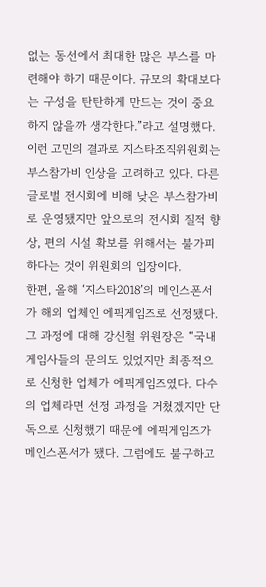없는 동선에서 최대한 많은 부스를 마련해야 하기 때문이다. 규모의 확대보다는 구성을 탄탄하게 만드는 것이 중요하지 않을까 생각한다.”라고 설명했다.
이런 고민의 결과로 지스타조직위원회는 부스참가비 인상을 고려하고 있다. 다른 글로벌 전시회에 비해 낮은 부스참가비로 운영됐지만 앞으로의 전시회 질적 향상, 편의 시설 확보를 위해서는 불가피 하다는 것이 위원회의 입장이다.
한편, 올해 ‘지스타2018’의 메인스폰서가 해외 업체인 에픽게임즈로 선정됐다. 그 과정에 대해 강신철 위원장은 “국내 게임사들의 문의도 있었지만 최종적으로 신청한 업체가 에픽게임즈였다. 다수의 업체라면 선정 과정을 거쳤겠지만 단독으로 신청했기 때문에 에픽게임즈가 메인스폰서가 됐다. 그럼에도 불구하고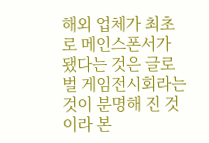해외 업체가 최초로 메인스폰서가 됐다는 것은 글로벌 게임전시회라는 것이 분명해 진 것이라 본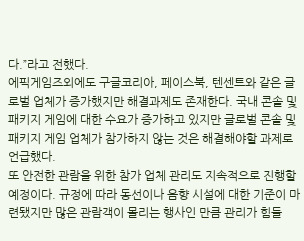다.”라고 전했다.
에픽게임즈외에도 구글코리아, 페이스북, 텐센트와 같은 글로벌 업체가 증가했지만 해결과제도 존재한다. 국내 콘솔 및 패키지 게임에 대한 수요가 증가하고 있지만 글로벌 콘솔 및 패키지 게임 업체가 참가하지 않는 것은 해결해야할 과제로 언급했다.
또 안전한 관람을 위한 참가 업체 관리도 지속적으로 진행할 예정이다. 규정에 따라 동선이나 음향 시설에 대한 기준이 마련됐지만 많은 관람객이 몰리는 행사인 만큼 관리가 힘들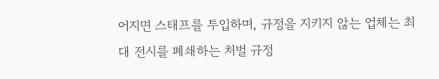어지면 스태프를 투입하며, 규정을 지키지 않는 업체는 최대 전시를 폐쇄하는 처벌 규정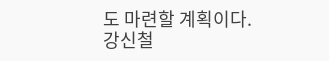도 마련할 계획이다.
강신철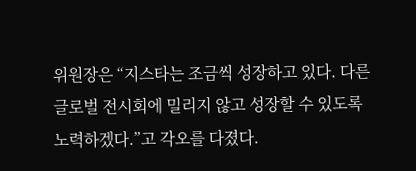위원장은 “지스타는 조금씩 성장하고 있다. 다른 글로벌 전시회에 밀리지 않고 성장할 수 있도록 노력하겠다.”고 각오를 다졌다.